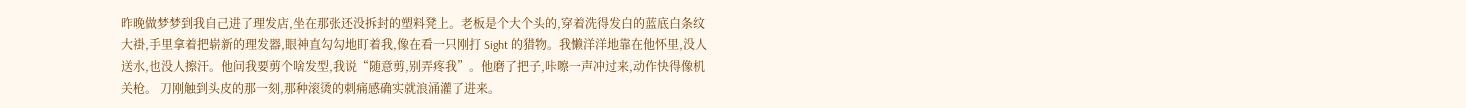昨晚做梦梦到我自己进了理发店,坐在那张还没拆封的塑料凳上。老板是个大个头的,穿着洗得发白的蓝底白条纹大褂,手里拿着把崭新的理发器,眼神直勾勾地盯着我,像在看一只刚打 Sight 的猎物。我懒洋洋地靠在他怀里,没人送水,也没人擦汗。他问我要剪个啥发型,我说“随意剪,别弄疼我”。他磨了把子,咔嚓一声冲过来,动作快得像机关枪。 刀刚触到头皮的那一刻,那种滚烫的刺痛感确实就浪涌灌了进来。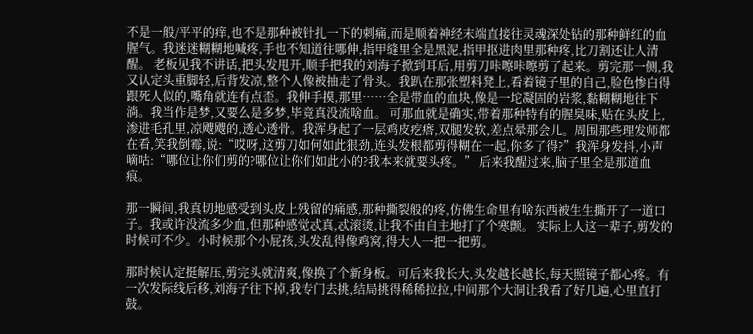不是一般/平平的痒,也不是那种被针扎一下的刺痛,而是顺着神经末端直接往灵魂深处钻的那种鲜红的血腥气。我迷迷糊糊地喊疼,手也不知道往哪伸,指甲缝里全是黑泥,指甲抠进肉里那种疼,比刀割还让人清醒。 老板见我不讲话,把头发甩开,顺手把我的刘海子掀到耳后,用剪刀咔嚓咔嚓剪了起来。剪完那一侧,我又认定头重脚轻,后背发凉,整个人像被抽走了骨头。我趴在那张塑料凳上,看着镜子里的自己,脸色惨白得跟死人似的,嘴角就连有点歪。我伸手摸,那里……全是带血的血块,像是一坨凝固的岩浆,黏糊糊地往下淌。我当作是梦,又要么是多梦,毕竟真没流啥血。 可那血就是确实,带着那种特有的腥臭味,贴在头皮上,渗进毛孔里,凉飕飕的,透心透骨。我浑身起了一层鸡皮疙瘩,双腿发软,差点晕那会儿。周围那些理发师都在看,笑我倒霉,说:“哎呀,这剪刀如何如此狠劲,连头发根都剪得糊在一起,你多了得?”我浑身发抖,小声嘀咕:“哪位让你们剪的?哪位让你们如此小的?我本来就要头疼。” 后来我醒过来,脑子里全是那道血痕。

那一瞬间,我真切地感受到头皮上残留的痛感,那种撕裂般的疼,仿佛生命里有啥东西被生生撕开了一道口子。我或许没流多少血,但那种感觉忒真,忒滚烫,让我不由自主地打了个寒颤。 实际上人这一辈子,剪发的时候可不少。小时候那个小屁孩,头发乱得像鸡窝,得大人一把一把剪。

那时候认定挺解压,剪完头就清爽,像换了个新身板。可后来我长大,头发越长越长,每天照镜子都心疼。有一次发际线后移,刘海子往下掉,我专门去挑,结局挑得稀稀拉拉,中间那个大洞让我看了好几遍,心里直打鼓。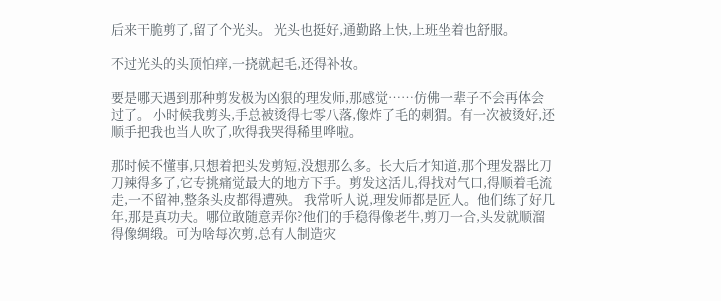后来干脆剪了,留了个光头。 光头也挺好,通勤路上快,上班坐着也舒服。

不过光头的头顶怕痒,一挠就起毛,还得补妆。

要是哪天遇到那种剪发极为凶狠的理发师,那感觉……仿佛一辈子不会再体会过了。 小时候我剪头,手总被烫得七零八落,像炸了毛的刺猬。有一次被烫好,还顺手把我也当人吹了,吹得我哭得稀里哗啦。

那时候不懂事,只想着把头发剪短,没想那么多。长大后才知道,那个理发器比刀刀辣得多了,它专挑痛觉最大的地方下手。剪发这活儿,得找对气口,得顺着毛流走,一不留神,整条头皮都得遭殃。 我常听人说,理发师都是匠人。他们练了好几年,那是真功夫。哪位敢随意弄你?他们的手稳得像老牛,剪刀一合,头发就顺溜得像绸缎。可为啥每次剪,总有人制造灾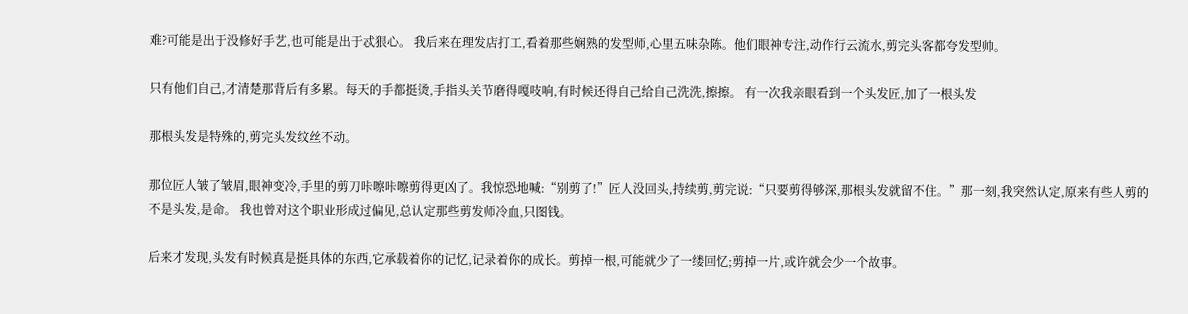难?可能是出于没修好手艺,也可能是出于忒狠心。 我后来在理发店打工,看着那些娴熟的发型师,心里五味杂陈。他们眼神专注,动作行云流水,剪完头客都夸发型帅。

只有他们自己,才清楚那背后有多累。每天的手都挺烫,手指头关节磨得嘎吱响,有时候还得自己给自己洗洗,擦擦。 有一次我亲眼看到一个头发匠,加了一根头发

那根头发是特殊的,剪完头发纹丝不动。

那位匠人皱了皱眉,眼神变冷,手里的剪刀咔嚓咔嚓剪得更凶了。我惊恐地喊:“别剪了!”匠人没回头,持续剪,剪完说:“只要剪得够深,那根头发就留不住。”那一刻,我突然认定,原来有些人剪的不是头发,是命。 我也曾对这个职业形成过偏见,总认定那些剪发师冷血,只图钱。

后来才发现,头发有时候真是挺具体的东西,它承载着你的记忆,记录着你的成长。剪掉一根,可能就少了一缕回忆;剪掉一片,或许就会少一个故事。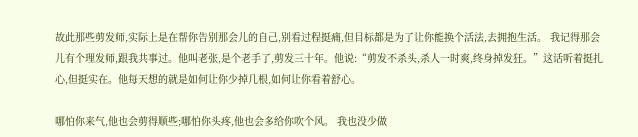故此那些剪发师,实际上是在帮你告别那会儿的自己,别看过程挺痛,但目标都是为了让你能换个活法,去拥抱生活。 我记得那会儿有个理发师,跟我共事过。他叫老张,是个老手了,剪发三十年。他说:“剪发不杀头,杀人一时爽,终身掉发狂。”这话听着挺扎心,但挺实在。他每天想的就是如何让你少掉几根,如何让你看着舒心。

哪怕你来气,他也会剪得顺些;哪怕你头疼,他也会多给你吹个风。 我也没少做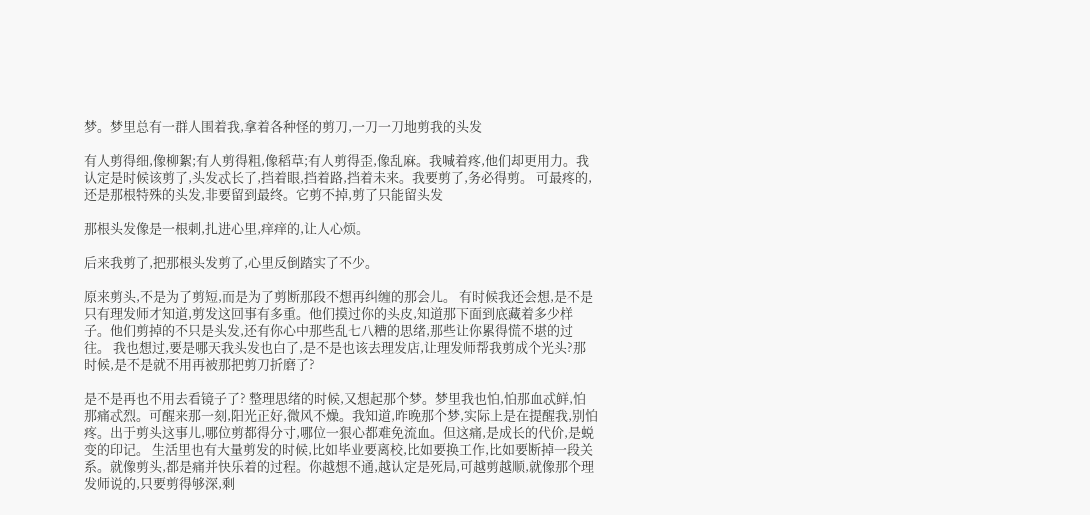梦。梦里总有一群人围着我,拿着各种怪的剪刀,一刀一刀地剪我的头发

有人剪得细,像柳絮;有人剪得粗,像稻草;有人剪得歪,像乱麻。我喊着疼,他们却更用力。我认定是时候该剪了,头发忒长了,挡着眼,挡着路,挡着未来。我要剪了,务必得剪。 可最疼的,还是那根特殊的头发,非要留到最终。它剪不掉,剪了只能留头发

那根头发像是一根刺,扎进心里,痒痒的,让人心烦。

后来我剪了,把那根头发剪了,心里反倒踏实了不少。

原来剪头,不是为了剪短,而是为了剪断那段不想再纠缠的那会儿。 有时候我还会想,是不是只有理发师才知道,剪发这回事有多重。他们摸过你的头皮,知道那下面到底藏着多少样子。他们剪掉的不只是头发,还有你心中那些乱七八糟的思绪,那些让你累得慌不堪的过往。 我也想过,要是哪天我头发也白了,是不是也该去理发店,让理发师帮我剪成个光头?那时候,是不是就不用再被那把剪刀折磨了?

是不是再也不用去看镜子了? 整理思绪的时候,又想起那个梦。梦里我也怕,怕那血忒鲜,怕那痛忒烈。可醒来那一刻,阳光正好,微风不燥。我知道,昨晚那个梦,实际上是在提醒我,别怕疼。出于剪头这事儿,哪位剪都得分寸,哪位一狠心都难免流血。但这痛,是成长的代价,是蜕变的印记。 生活里也有大量剪发的时候,比如毕业要离校,比如要换工作,比如要断掉一段关系。就像剪头,都是痛并快乐着的过程。你越想不通,越认定是死局,可越剪越顺,就像那个理发师说的,只要剪得够深,剩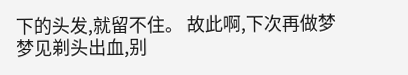下的头发,就留不住。 故此啊,下次再做梦梦见剃头出血,别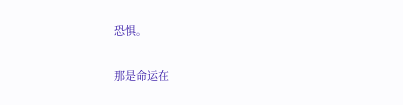恐惧。

那是命运在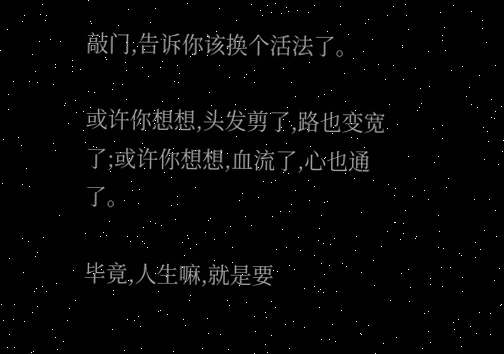敲门,告诉你该换个活法了。

或许你想想,头发剪了,路也变宽了;或许你想想,血流了,心也通了。

毕竟,人生嘛,就是要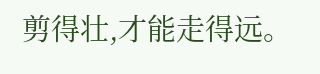剪得壮,才能走得远。